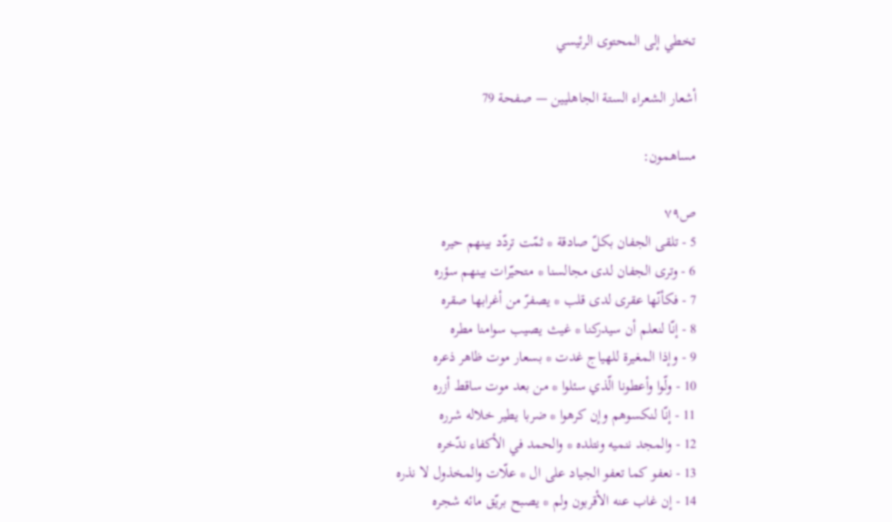تخطي إلى المحتوى الرئيسي

أشعار الشعراء الستة الجاهليين — صفحة 79

مساهمون:

ص٧٩
5 - تلقى الجفان بكلّ صادقة * ثمّت تردّد بينهم حيره
6 - وترى الجفان لدى مجالسنا * متحيّرات بينهم سؤره
7 - فكأنّها عقرى لدى قلب * يصفرّ من أغرابها صقره
8 - إنّا لنعلم أن سيدركنا * غيث يصيب سوامنا مطره
9 - وإذا المغيرة للهياج غدت * بسعار موت ظاهر ذعره
10 - ولّوا وأعطونا الّذي سئلوا * من بعد موت ساقط أزره
11 - إنّا لنكسوهم وإن كرهوا * ضربا يطير خلاله شرره
12 - والمجد ننميه ونتلده * والحمد في الأكفاء ندّخره
13 - نعفو كما تعفو الجياد على ال * علّات والمخذول لا نذره
14 - إن غاب عنه الأقربون ولم * يصبح بريّق مائه شجره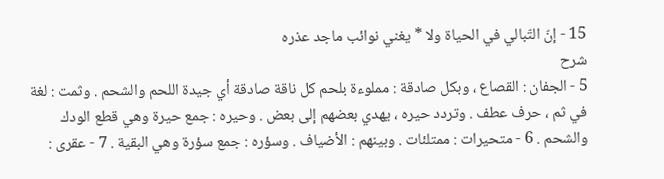15 - إنّ التّبالي في الحياة ولا * يغني نوائب ماجد عذره
شرح
5 - الجفان : القصاع ، وبكل صادقة : مملوءة بلحم كل ناقة صادقة أي جيدة اللحم والشحم . وثمت : لغة في ثم ، حرف عطف . وتردد حيره ، يهدي بعضهم إلى بعض . وحيره : جمع حيرة وهي قطع الودك والشحم . 6 - متحيرات : ممتلئات . وبينهم : الأضياف . وسؤره : جمع سؤرة وهي البقية . 7 - عقرى :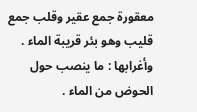معقورة جمع عقير وقلب جمع قليب وهو بئر قريبة الماء . وأغرابها : ما ينصب حول الحوض من الماء .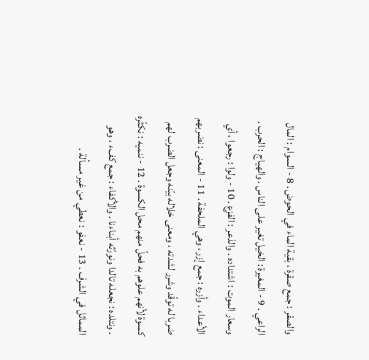والصقر : جمع صقرة ، بقية الماء في الحوض . 8 - السوام : المال الراعي . 9 - المغيرة : الخيل تغير على الناس . والهياج : الحرب . وسعار الموت : اشتداده . والذعر : الفزع . 10 - ولوا : رجعوا ، أي الأعداء . وأزره : جمع إزر ، وهي الملحفة . 11 - المعنى : نضربهم ضربا له توقّد وشرر لشدته ، ومعنى خلاله بيّنه وجعل الضرب لهم كسوة لأنهم علوهم به فحلّ منهم محل الكسوة . 12 - ننميه : نكثّره . ونتلده : نجعله تالدا ونورّثه أبناءنا . والأكفاء : جمع كفء ، وهو المماثل في الشرف . 13 - نعفو : نعطي من غير مسألة .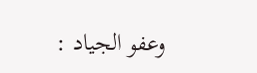وعفو الجياد :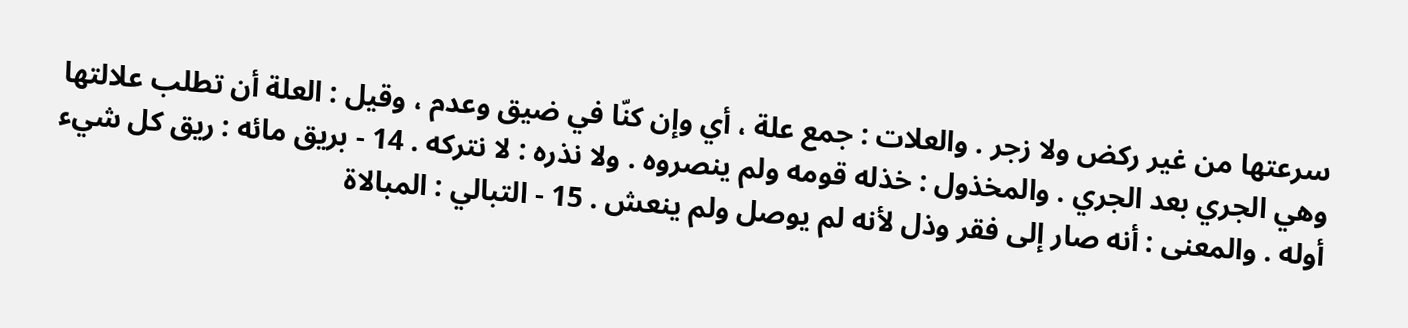سرعتها من غير ركض ولا زجر . والعلات : جمع علة ، أي وإن كنّا في ضيق وعدم ، وقيل : العلة أن تطلب علالتها وهي الجري بعد الجري . والمخذول : خذله قومه ولم ينصروه . ولا نذره : لا نتركه . 14 - بريق مائه : ريق كل شيء أوله . والمعنى : أنه صار إلى فقر وذل لأنه لم يوصل ولم ينعش . 15 - التبالي : المبالاة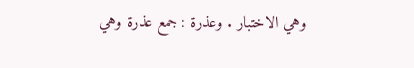وهي الاختبار . وعذرة : جمع عذرة وهي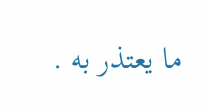ما يعتذر به .